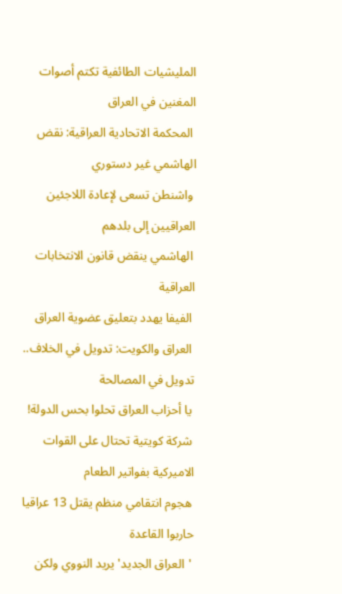المليشيات الطائفية تكتم أصوات المغنين في العراق
 المحكمة الاتحادية العراقية: نقض الهاشمي غير دستوري
 واشنطن تسعى لإعادة اللاجئين العراقيين إلى بلدهم
 الهاشمي ينقض قانون الانتخابات العراقية
 الفيفا يهدد بتعليق عضوية العراق
 العراق والكويت: تدويل في الخلاف.. تدويل في المصالحة
 يا أحزاب العراق تحلوا بحس الدولة!
 شركة كويتية تحتال على القوات الاميركية بفواتير الطعام
 هجوم انتقامي منظم يقتل 13 عراقيا حاربوا القاعدة
 'العراق الجديد' يريد النووي ولكن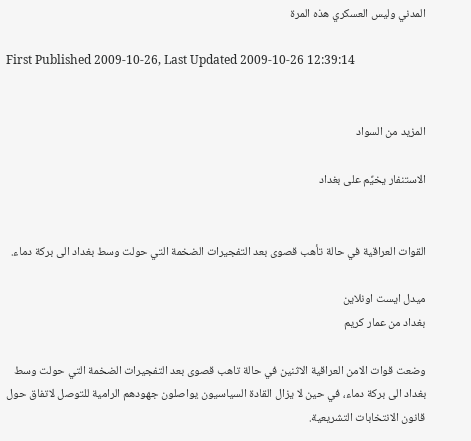المدني وليس العسكري هذه المرة

First Published 2009-10-26, Last Updated 2009-10-26 12:39:14


المزيد من السواد

الاستنفار يخيِّم على بغداد


القوات العراقية في حالة تأهب قصوى بعد التفجيرات الضخمة التي حولت وسط بغداد الى بركة دماء.

ميدل ايست اونلاين
بغداد من عمار كريم

وضعت قوات الامن العراقية الاثنين في حالة تاهب قصوى بعد التفجيرات الضخمة التي حولت وسط بغداد الى بركة دماء، في حين لا يزال القادة السياسيون يواصلون جهودهم الرامية للتوصل لاتفاق حول قانون الانتخابات التشريعية.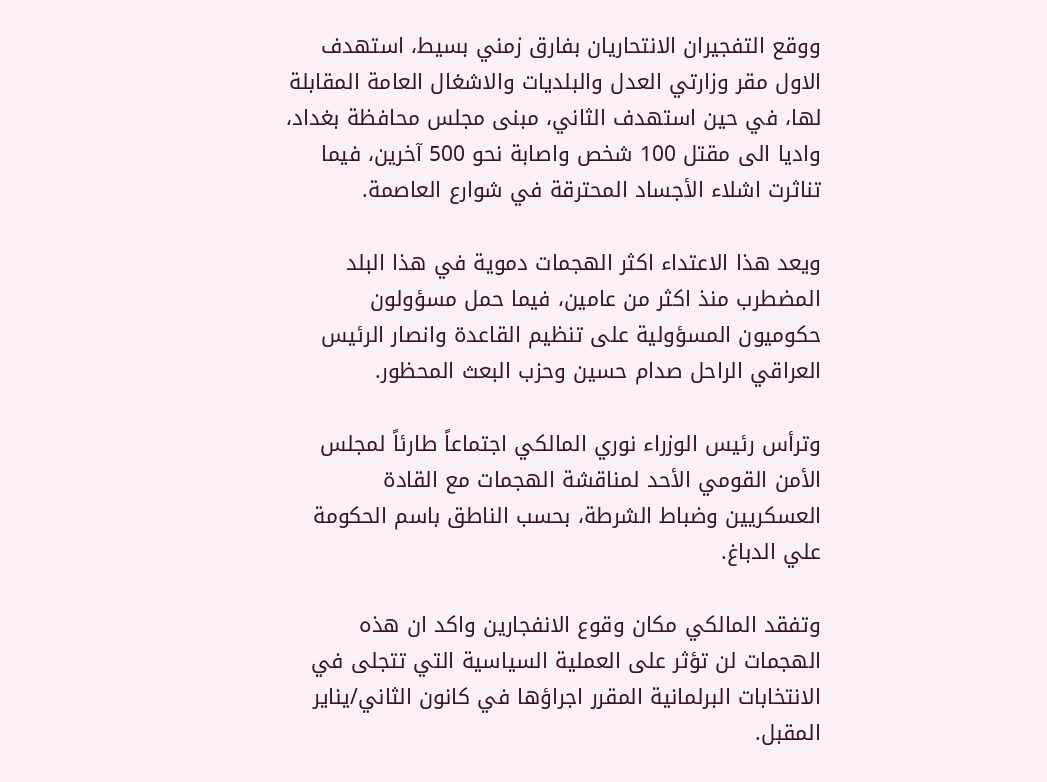ووقع التفجيران الانتحاريان بفارق زمني بسيط، استهدف الاول مقر وزارتي العدل والبلديات والاشغال العامة المقابلة لها، في حين استهدف الثاني، مبنى مجلس محافظة بغداد، واديا الى مقتل 100 شخص واصابة نحو 500 آخرين، فيما تناثرت اشلاء الأجساد المحترقة في شوارع العاصمة.

ويعد هذا الاعتداء اكثر الهجمات دموية في هذا البلد المضطرب منذ اكثر من عامين، فيما حمل مسؤولون حكوميون المسؤولية على تنظيم القاعدة وانصار الرئيس العراقي الراحل صدام حسين وحزب البعث المحظور.

وترأس رئيس الوزراء نوري المالكي اجتماعاً طارئاً لمجلس الأمن القومي الأحد لمناقشة الهجمات مع القادة العسكريين وضباط الشرطة، بحسب الناطق باسم الحكومة علي الدباغ.

وتفقد المالكي مكان وقوع الانفجارين واكد ان هذه الهجمات لن تؤثر على العملية السياسية التي تتجلى في الانتخابات البرلمانية المقرر اجراؤها في كانون الثاني/يناير المقبل.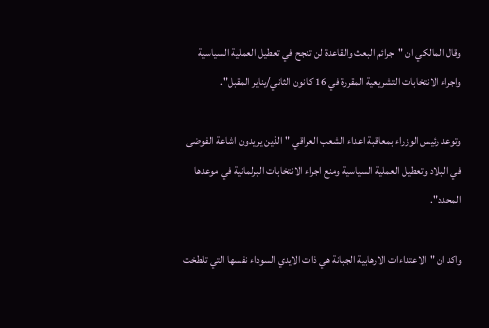وقال المالكي ان "جرائم البعث والقاعدة لن تنجح في تعطيل العملية السياسية واجراء الانتخابات التشريعية المقررة في 16 كانون الثاني/يناير المقبل".

وتوعد رئيس الوزراء بمعاقبة اعداء الشعب العراقي "الذين يريدون اشاعة الفوضى في البلاد وتعطيل العملية السياسية ومنع اجراء الانتخابات البرلمانية في موعدها المحدد".

واكد ان "الاعتداءات الارهابية الجبانة هي ذات الايدي السوداء نفسها التي تلطخت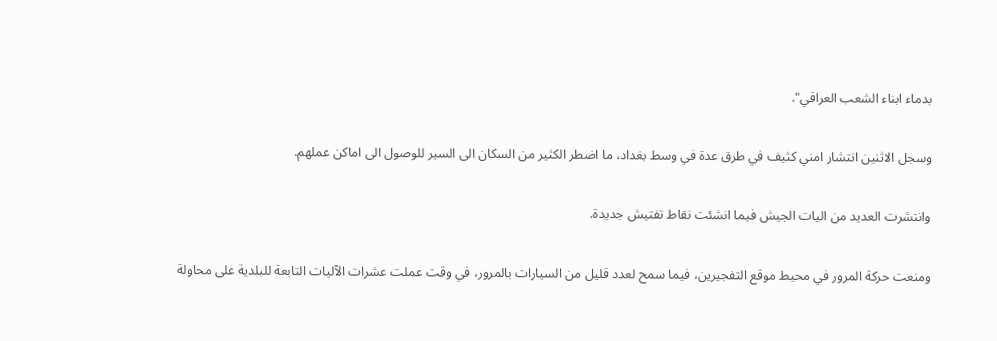بدماء ابناء الشعب العراقي".

وسجل الاثنين انتشار امني كثيف في طرق عدة في وسط بغداد، ما اضطر الكثير من السكان الى السير للوصول الى اماكن عملهم.

وانتشرت العديد من اليات الجيش فيما انشئت نقاط تفتيش جديدة.

ومنعت حركة المرور في محيط موقع التفجيرين، فيما سمح لعدد قليل من السيارات بالمرور، في وقت عملت عشرات الآليات التابعة للبلدية على محاولة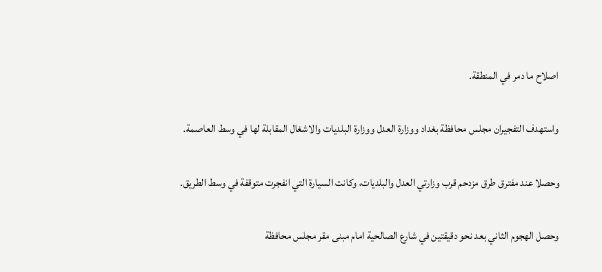اصلاح ما دمر في المنطقة.

واستهدف التفجيران مجلس محافظة بغداد ووزارة العدل ووزارة البلديات والاشغال المقابلة لها في وسط العاصمة.

وحصلا عند مفترق طرق مزدحم قرب وزارتي العدل والبلديات، وكانت السيارة التي انفجرت متوقفة في وسط الطريق.

وحصل الهجوم الثاني بعد نحو دقيقتين في شارع الصالحية امام مبنى مقر مجلس محافظة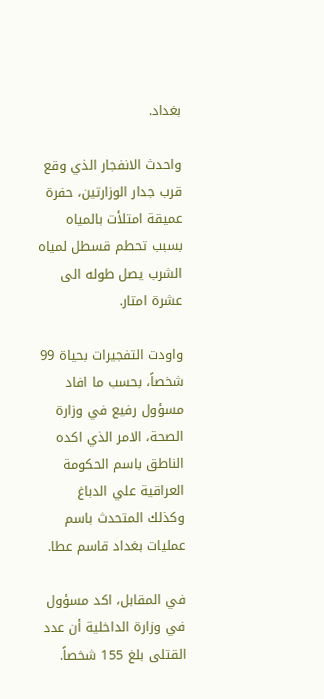بغداد.

واحدث الانفجار الذي وقع قرب جدار الوزارتين، حفرة عميقة امتلأت بالمياه بسبب تحطم قسطل لمياه الشرب يصل طوله الى عشرة امتار.

واودت التفجيرات بحياة 99 شخصاً، بحسب ما افاد مسؤول رفيع في وزارة الصحة، الامر الذي اكده الناطق باسم الحكومة العراقية علي الدباغ وكذلك المتحدث باسم عمليات بغداد قاسم عطا.

في المقابل، اكد مسؤول في وزارة الداخلية أن عدد القتلى بلغ 155 شخصاً.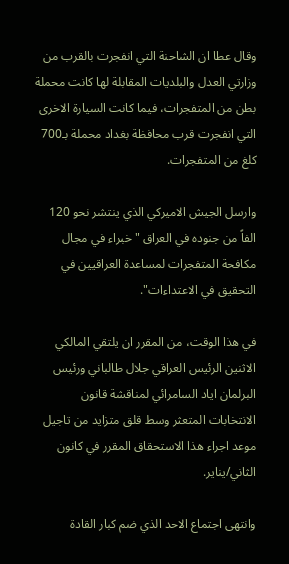وقال عطا ان الشاحنة التي انفجرت بالقرب من وزارتي العدل والبلديات المقابلة لها كانت محملة بطن من المتفجرات، فيما كانت السيارة الاخرى التي انفجرت قرب محافظة بغداد محملة بـ700 كلغ من المتفجرات.

وارسل الجيش الاميركي الذي ينتشر نحو 120 الفاً من جنوده في العراق "خبراء في مجال مكافحة المتفجرات لمساعدة العراقيين في التحقيق في الاعتداءات".

في هذا الوقت، من المقرر ان يلتقي المالكي الاثنين الرئيس العراقي جلال طالباني ورئيس البرلمان اياد السامرائي لمناقشة قانون الانتخابات المتعثر وسط قلق متزايد من تاجيل موعد اجراء هذا الاستحقاق المقرر في كانون الثاني/يناير.

وانتهى اجتماع الاحد الذي ضم كبار القادة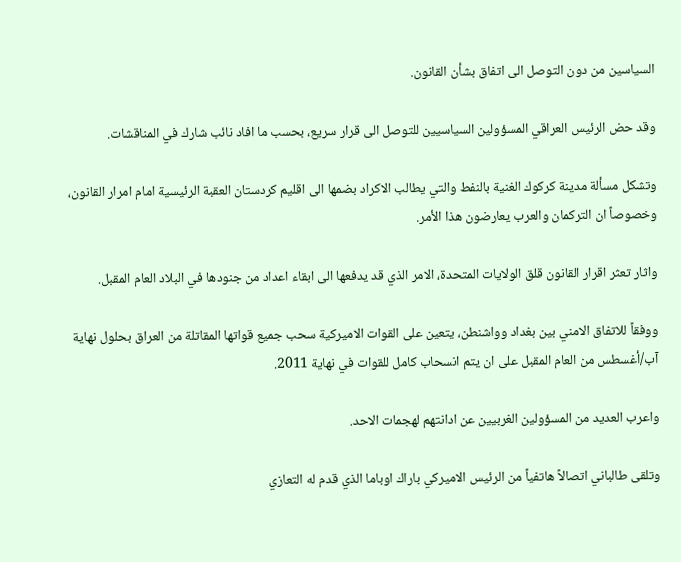السياسين من دون التوصل الى اتفاق بشأن القانون.

وقد حض الرئيس العراقي المسؤولين السياسيين للتوصل الى قرار سريع، بحسب ما افاد نائب شارك في المناقشات.

وتشكل مسألة مدينة كركوك الغنية بالنفط والتي يطالب الاكراد بضمها الى اقليم كردستان العقبة الرئيسية امام امرار القانون، وخصوصاً ان التركمان والعرب يعارضون هذا الأمر.

واثار تعثر اقرار القانون قلق الولايات المتحدة، الامر الذي قد يدفعها الى ابقاء اعداد من جنودها في البلاد العام المقبل.

ووفقاً للاتفاق الامني بين بغداد وواشنطن، يتعين على القوات الاميركية سحب جميع قواتها المقاتلة من العراق بحلول نهاية آب/أغسطس من العام المقبل على ان يتم انسحاب كامل للقوات في نهاية 2011.

واعرب العديد من المسؤولين الغربيين عن ادانتهم لهجمات الاحد.

وتلقى طالباني اتصالاً هاتفياً من الرئيس الاميركي باراك اوباما الذي قدم له التعازي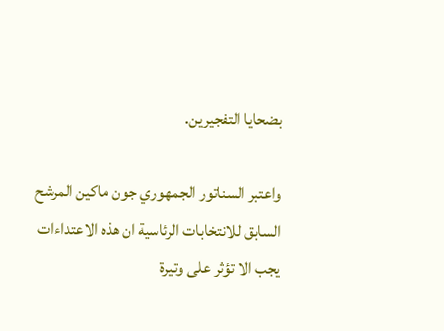بضحايا التفجيرين.

واعتبر السناتور الجمهوري جون ماكين المرشح السابق للانتخابات الرئاسية ان هذه الاعتداءات يجب الا تؤثر على وتيرة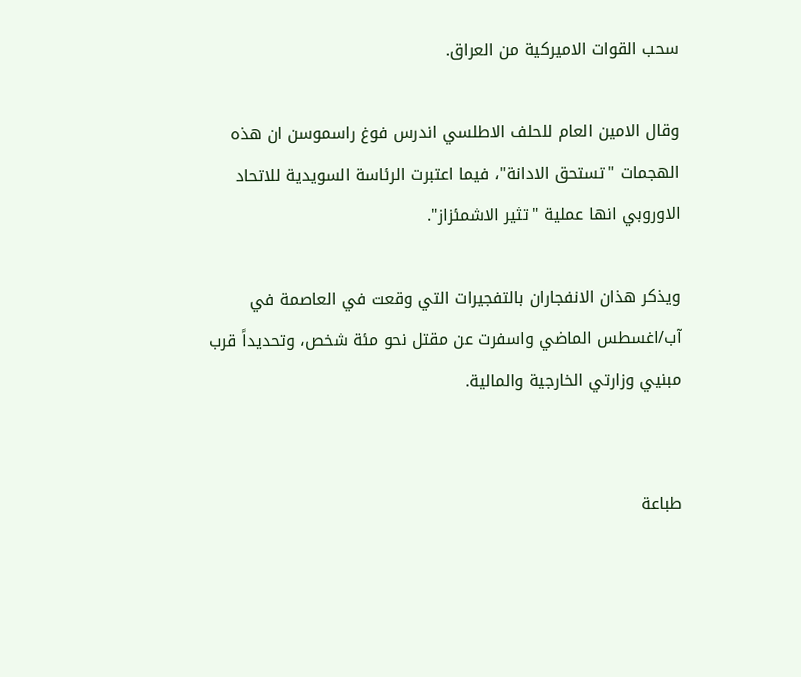سحب القوات الاميركية من العراق.

وقال الامين العام للحلف الاطلسي اندرس فوغ راسموسن ان هذه الهجمات "تستحق الادانة"، فيما اعتبرت الرئاسة السويدية للاتحاد الاوروبي انها عملية "تثير الاشمئزاز".

ويذكر هذان الانفجاران بالتفجيرات التي وقعت في العاصمة في آب/اغسطس الماضي واسفرت عن مقتل نحو مئة شخص، وتحديداً قرب مبنيي وزارتي الخارجية والمالية.


طباعة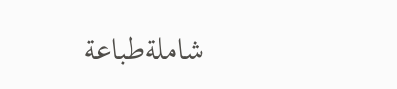شاملةطباعة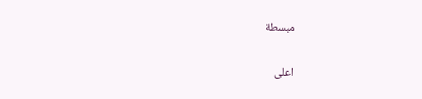مبسطة


اعلى